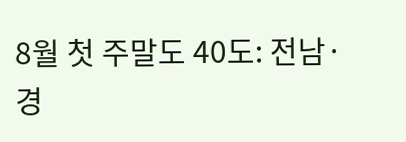8월 첫 주말도 40도: 전남·경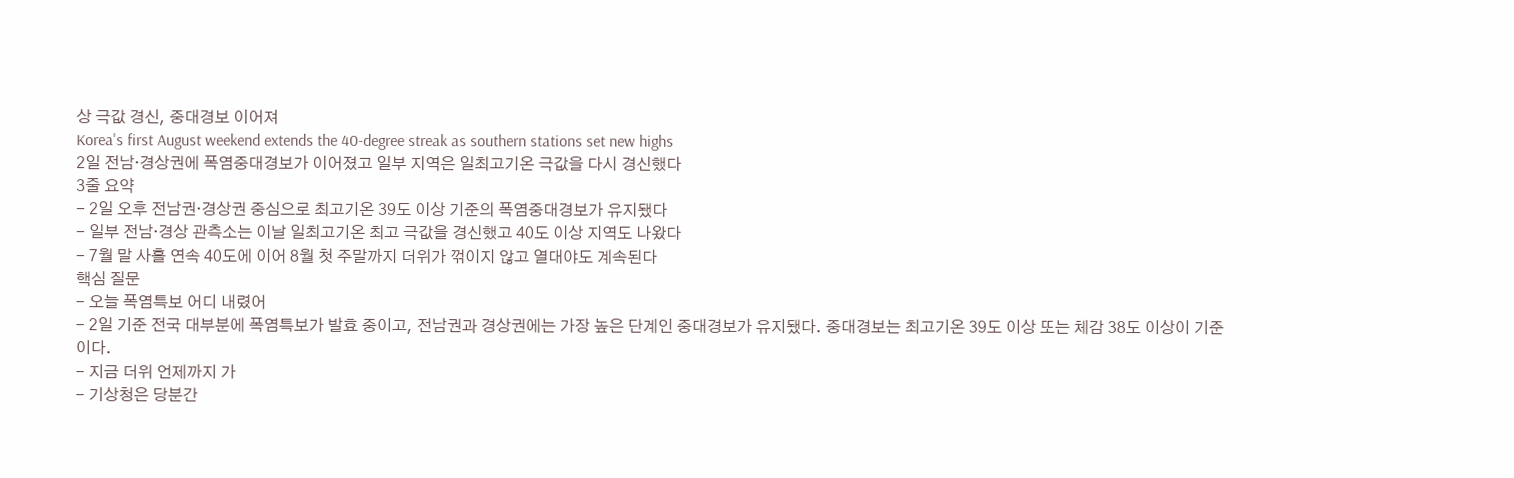상 극값 경신, 중대경보 이어져
Korea's first August weekend extends the 40-degree streak as southern stations set new highs
2일 전남·경상권에 폭염중대경보가 이어졌고 일부 지역은 일최고기온 극값을 다시 경신했다
3줄 요약
- 2일 오후 전남권·경상권 중심으로 최고기온 39도 이상 기준의 폭염중대경보가 유지됐다
- 일부 전남·경상 관측소는 이날 일최고기온 최고 극값을 경신했고 40도 이상 지역도 나왔다
- 7월 말 사흘 연속 40도에 이어 8월 첫 주말까지 더위가 꺾이지 않고 열대야도 계속된다
핵심 질문
- 오늘 폭염특보 어디 내렸어
- 2일 기준 전국 대부분에 폭염특보가 발효 중이고, 전남권과 경상권에는 가장 높은 단계인 중대경보가 유지됐다. 중대경보는 최고기온 39도 이상 또는 체감 38도 이상이 기준이다.
- 지금 더위 언제까지 가
- 기상청은 당분간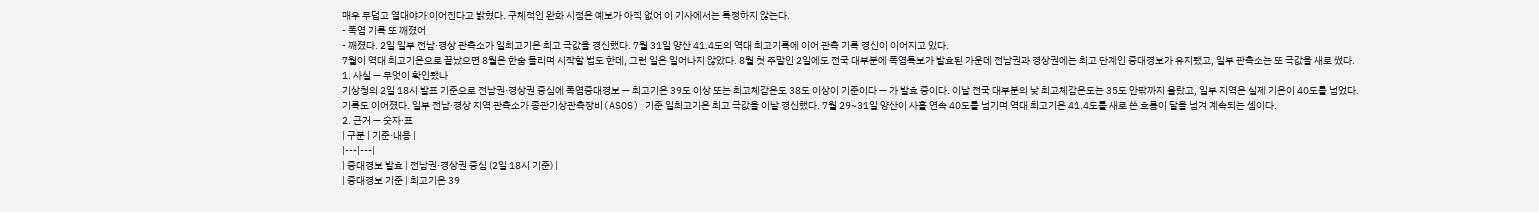매우 무덥고 열대야가 이어진다고 밝혔다. 구체적인 완화 시점은 예보가 아직 없어 이 기사에서는 특정하지 않는다.
- 폭염 기록 또 깨졌어
- 깨졌다. 2일 일부 전남·경상 관측소가 일최고기온 최고 극값을 경신했다. 7월 31일 양산 41.4도의 역대 최고기록에 이어 관측 기록 경신이 이어지고 있다.
7월이 역대 최고기온으로 끝났으면 8월은 한숨 돌리며 시작할 법도 한데, 그런 일은 일어나지 않았다. 8월 첫 주말인 2일에도 전국 대부분에 폭염특보가 발효된 가운데 전남권과 경상권에는 최고 단계인 중대경보가 유지됐고, 일부 관측소는 또 극값을 새로 썼다.
1. 사실 — 무엇이 확인됐나
기상청의 2일 18시 발표 기준으로 전남권·경상권 중심에 폭염중대경보 — 최고기온 39도 이상 또는 최고체감온도 38도 이상이 기준이다 — 가 발효 중이다. 이날 전국 대부분의 낮 최고체감온도는 35도 안팎까지 올랐고, 일부 지역은 실제 기온이 40도를 넘었다.
기록도 이어졌다. 일부 전남·경상 지역 관측소가 종관기상관측장비(ASOS) 기준 일최고기온 최고 극값을 이날 경신했다. 7월 29~31일 양산이 사흘 연속 40도를 넘기며 역대 최고기온 41.4도를 새로 쓴 흐름이 달을 넘겨 계속되는 셈이다.
2. 근거 — 숫자·표
| 구분 | 기준·내용 |
|---|---|
| 중대경보 발효 | 전남권·경상권 중심 (2일 18시 기준) |
| 중대경보 기준 | 최고기온 39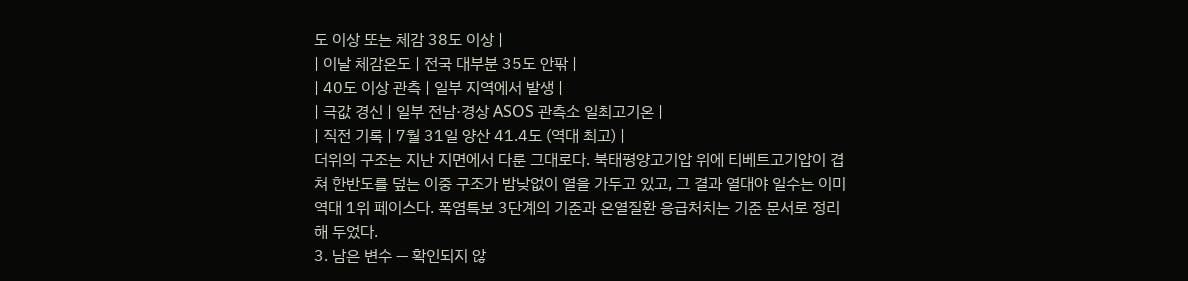도 이상 또는 체감 38도 이상 |
| 이날 체감온도 | 전국 대부분 35도 안팎 |
| 40도 이상 관측 | 일부 지역에서 발생 |
| 극값 경신 | 일부 전남·경상 ASOS 관측소 일최고기온 |
| 직전 기록 | 7월 31일 양산 41.4도 (역대 최고) |
더위의 구조는 지난 지면에서 다룬 그대로다. 북태평양고기압 위에 티베트고기압이 겹쳐 한반도를 덮는 이중 구조가 밤낮없이 열을 가두고 있고, 그 결과 열대야 일수는 이미 역대 1위 페이스다. 폭염특보 3단계의 기준과 온열질환 응급처치는 기준 문서로 정리해 두었다.
3. 남은 변수 — 확인되지 않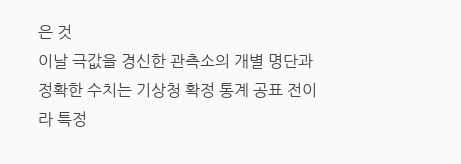은 것
이날 극값을 경신한 관측소의 개별 명단과 정확한 수치는 기상청 확정 통계 공표 전이라 특정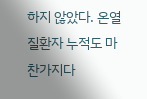하지 않았다. 온열질환자 누적도 마찬가지다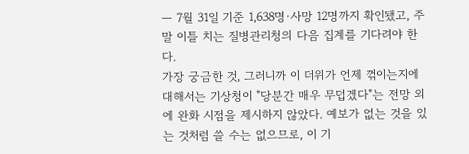— 7월 31일 기준 1,638명·사망 12명까지 확인됐고, 주말 이틀 치는 질병관리청의 다음 집계를 기다려야 한다.
가장 궁금한 것, 그러니까 이 더위가 언제 꺾이는지에 대해서는 기상청이 "당분간 매우 무덥겠다"는 전망 외에 완화 시점을 제시하지 않았다. 예보가 없는 것을 있는 것처럼 쓸 수는 없으므로, 이 기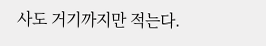사도 거기까지만 적는다.